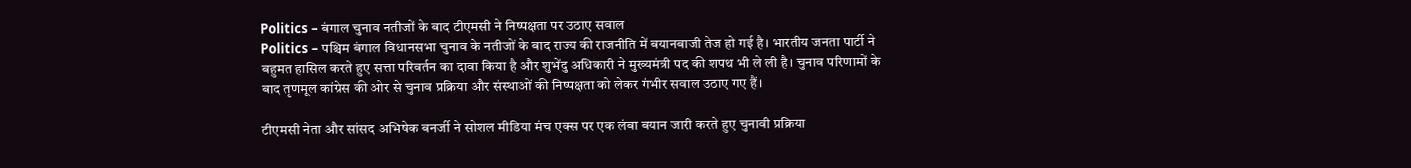Politics – बंगाल चुनाव नतीजों के बाद टीएमसी ने निष्पक्षता पर उठाए सवाल
Politics – पश्चिम बंगाल विधानसभा चुनाव के नतीजों के बाद राज्य की राजनीति में बयानबाजी तेज हो गई है। भारतीय जनता पार्टी ने बहुमत हासिल करते हुए सत्ता परिवर्तन का दावा किया है और शुभेंदु अधिकारी ने मुख्यमंत्री पद की शपथ भी ले ली है। चुनाव परिणामों के बाद तृणमूल कांग्रेस की ओर से चुनाव प्रक्रिया और संस्थाओं की निष्पक्षता को लेकर गंभीर सवाल उठाए गए हैं।

टीएमसी नेता और सांसद अभिषेक बनर्जी ने सोशल मीडिया मंच एक्स पर एक लंबा बयान जारी करते हुए चुनावी प्रक्रिया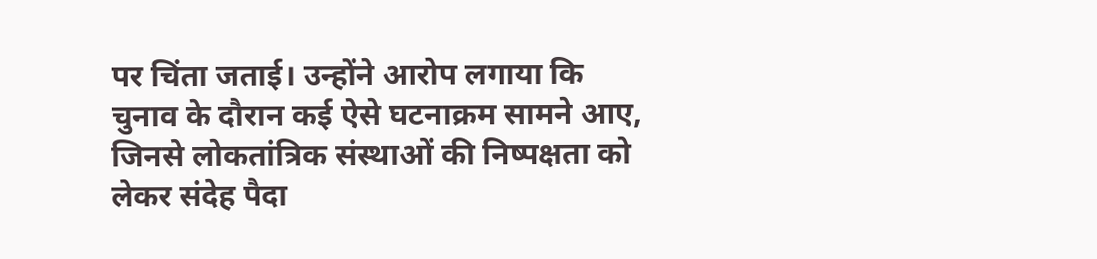पर चिंता जताई। उन्होंने आरोप लगाया कि चुनाव के दौरान कई ऐसे घटनाक्रम सामने आए, जिनसे लोकतांत्रिक संस्थाओं की निष्पक्षता को लेकर संदेह पैदा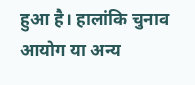हुआ है। हालांकि चुनाव आयोग या अन्य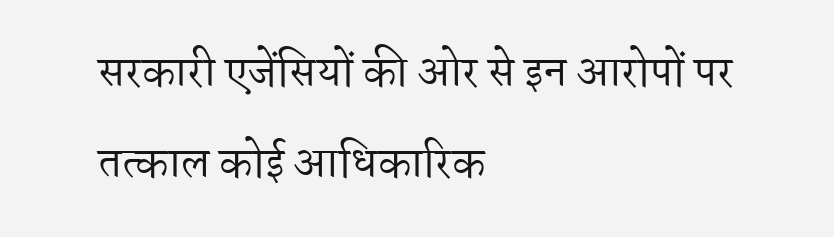सरकारी एजेंसियों की ओर से इन आरोपों पर तत्काल कोई आधिकारिक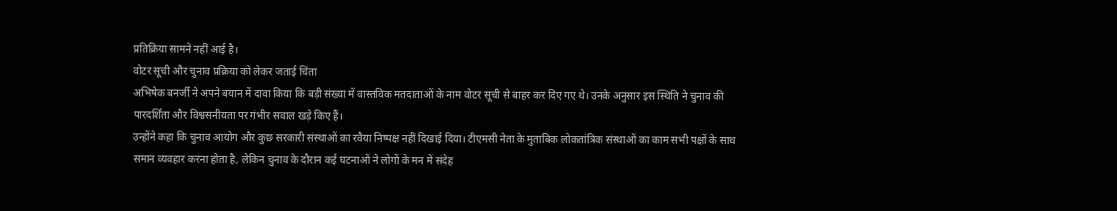प्रतिक्रिया सामने नहीं आई है।
वोटर सूची और चुनाव प्रक्रिया को लेकर जताई चिंता
अभिषेक बनर्जी ने अपने बयान में दावा किया कि बड़ी संख्या में वास्तविक मतदाताओं के नाम वोटर सूची से बाहर कर दिए गए थे। उनके अनुसार इस स्थिति ने चुनाव की पारदर्शिता और विश्वसनीयता पर गंभीर सवाल खड़े किए हैं।
उन्होंने कहा कि चुनाव आयोग और कुछ सरकारी संस्थाओं का रवैया निष्पक्ष नहीं दिखाई दिया। टीएमसी नेता के मुताबिक लोकतांत्रिक संस्थाओं का काम सभी पक्षों के साथ समान व्यवहार करना होता है, लेकिन चुनाव के दौरान कई घटनाओं ने लोगों के मन में संदेह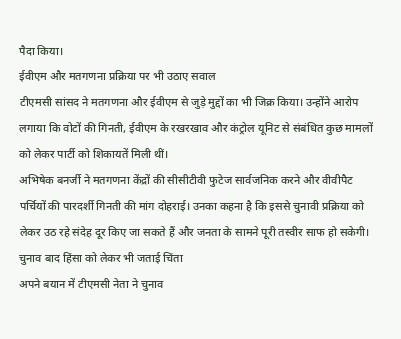पैदा किया।
ईवीएम और मतगणना प्रक्रिया पर भी उठाए सवाल
टीएमसी सांसद ने मतगणना और ईवीएम से जुड़े मुद्दों का भी जिक्र किया। उन्होंने आरोप लगाया कि वोटों की गिनती, ईवीएम के रखरखाव और कंट्रोल यूनिट से संबंधित कुछ मामलों को लेकर पार्टी को शिकायतें मिली थीं।
अभिषेक बनर्जी ने मतगणना केंद्रों की सीसीटीवी फुटेज सार्वजनिक करने और वीवीपैट पर्चियों की पारदर्शी गिनती की मांग दोहराई। उनका कहना है कि इससे चुनावी प्रक्रिया को लेकर उठ रहे संदेह दूर किए जा सकते हैं और जनता के सामने पूरी तस्वीर साफ हो सकेगी।
चुनाव बाद हिंसा को लेकर भी जताई चिंता
अपने बयान में टीएमसी नेता ने चुनाव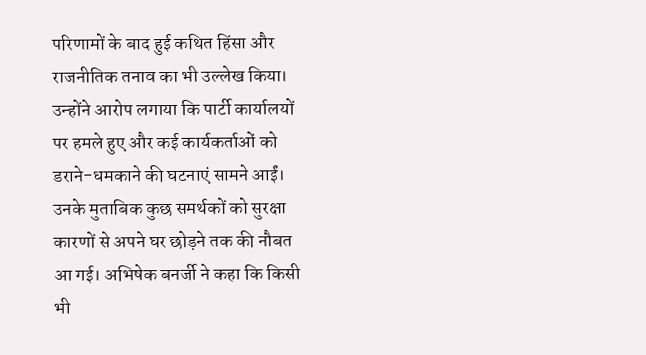परिणामों के बाद हुई कथित हिंसा और राजनीतिक तनाव का भी उल्लेख किया। उन्होंने आरोप लगाया कि पार्टी कार्यालयों पर हमले हुए और कई कार्यकर्ताओं को डराने-धमकाने की घटनाएं सामने आईं।
उनके मुताबिक कुछ समर्थकों को सुरक्षा कारणों से अपने घर छोड़ने तक की नौबत आ गई। अभिषेक बनर्जी ने कहा कि किसी भी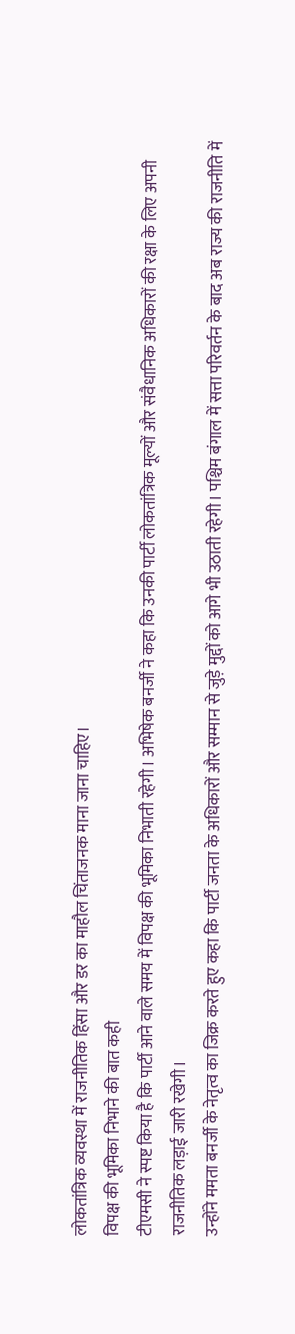लोकतांत्रिक व्यवस्था में राजनीतिक हिंसा और डर का माहौल चिंताजनक माना जाना चाहिए।
विपक्ष की भूमिका निभाने की बात कही
टीएमसी ने स्पष्ट किया है कि पार्टी आने वाले समय में विपक्ष की भूमिका निभाती रहेगी। अभिषेक बनर्जी ने कहा कि उनकी पार्टी लोकतांत्रिक मूल्यों और संवैधानिक अधिकारों की रक्षा के लिए अपनी राजनीतिक लड़ाई जारी रखेगी।
उन्होंने ममता बनर्जी के नेतृत्व का जिक्र करते हुए कहा कि पार्टी जनता के अधिकारों और सम्मान से जुड़े मुद्दों को आगे भी उठाती रहेगी। पश्चिम बंगाल में सत्ता परिवर्तन के बाद अब राज्य की राजनीति में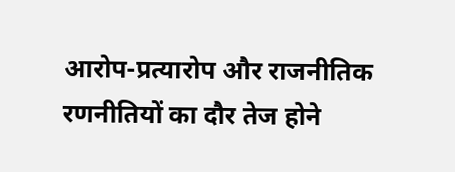आरोप-प्रत्यारोप और राजनीतिक रणनीतियों का दौर तेज होने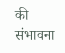की संभावना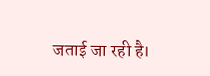जताई जा रही है।